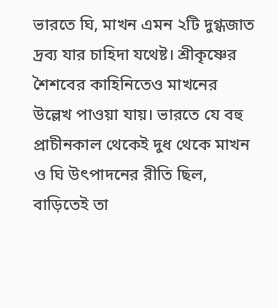ভারতে ঘি, মাখন এমন ২টি দুগ্ধজাত দ্রব্য যার চাহিদা যথেষ্ট। শ্রীকৃষ্ণের শৈশবের কাহিনিতেও মাখনের উল্লেখ পাওয়া যায়। ভারতে যে বহু প্রাচীনকাল থেকেই দুধ থেকে মাখন ও ঘি উৎপাদনের রীতি ছিল, বাড়িতেই তা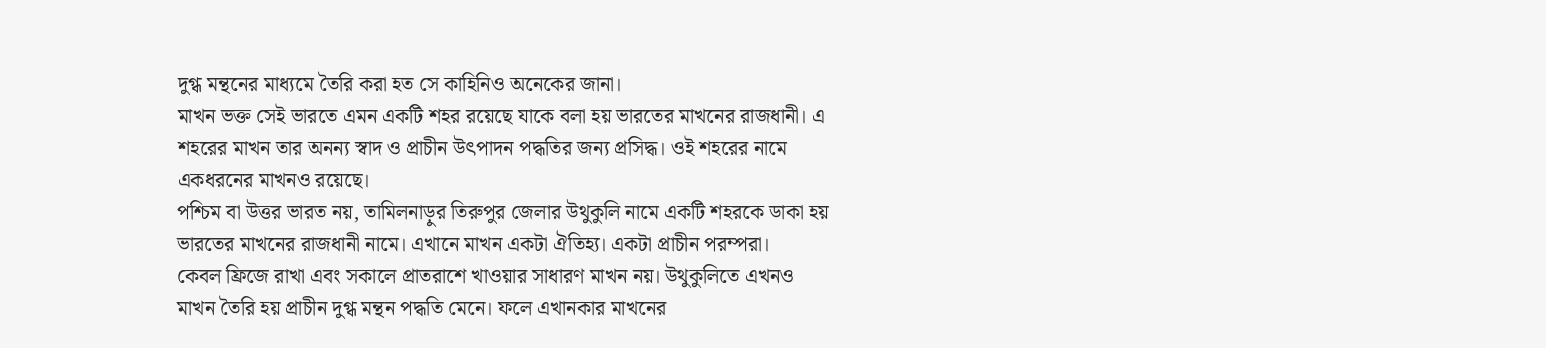দুগ্ধ মন্থনের মাধ্যমে তৈরি করা হত সে কাহিনিও অনেকের জানা।
মাখন ভক্ত সেই ভারতে এমন একটি শহর রয়েছে যাকে বলা হয় ভারতের মাখনের রাজধানী। এ শহরের মাখন তার অনন্য স্বাদ ও প্রাচীন উৎপাদন পদ্ধতির জন্য প্রসিদ্ধ। ওই শহরের নামে একধরনের মাখনও রয়েছে।
পশ্চিম বা উত্তর ভারত নয়, তামিলনাড়ুর তিরুপুর জেলার উথুকুলি নামে একটি শহরকে ডাকা হয় ভারতের মাখনের রাজধানী নামে। এখানে মাখন একটা ঐতিহ্য। একটা প্রাচীন পরম্পরা।
কেবল ফ্রিজে রাখা এবং সকালে প্রাতরাশে খাওয়ার সাধারণ মাখন নয়। উথুকুলিতে এখনও মাখন তৈরি হয় প্রাচীন দুগ্ধ মন্থন পদ্ধতি মেনে। ফলে এখানকার মাখনের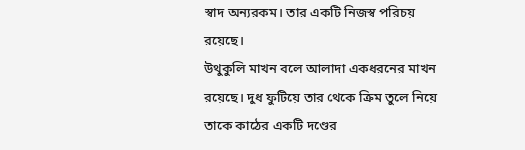স্বাদ অন্যরকম। তার একটি নিজস্ব পরিচয় রয়েছে।
উথুকুলি মাখন বলে আলাদা একধরনের মাখন রয়েছে। দুধ ফুটিয়ে তার থেকে ক্রিম তুলে নিয়ে তাকে কাঠের একটি দণ্ডের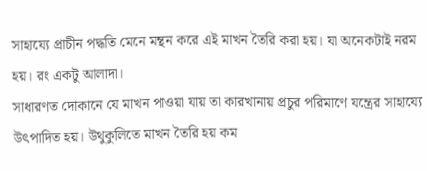সাহায্যে প্রাচীন পদ্ধতি মেনে মন্থন করে এই মাখন তৈরি করা হয়। যা অনেকটাই নরম হয়। রং একটু আলাদা।
সাধারণত দোকানে যে মাখন পাওয়া যায় তা কারখানায় প্রচুর পরিমাণে যন্ত্রের সাহায্যে উৎপাদিত হয়। উথুকুলিতে মাখন তৈরি হয় কম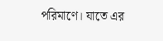পরিমাণে। যাতে এর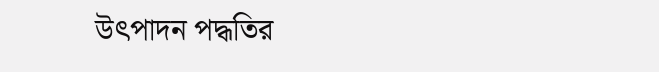উৎপাদন পদ্ধতির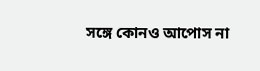সঙ্গে কোনও আপোস না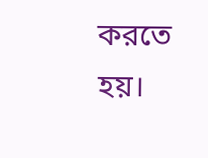করতে হয়।